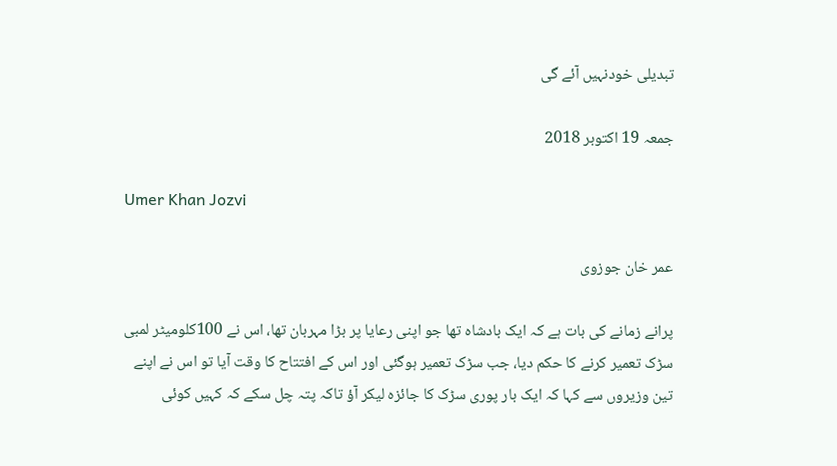تبدیلی خودنہیں آئے گی

جمعہ 19 اکتوبر 2018

Umer Khan Jozvi

عمر خان جوزوی

پرانے زمانے کی بات ہے کہ ایک بادشاہ تھا جو اپنی رعایا پر بڑا مہربان تھا، اس نے 100کلومیٹر لمبی سڑک تعمیر کرنے کا حکم دیا، جب سڑک تعمیر ہوگئی اور اس کے افتتاح کا وقت آیا تو اس نے اپنے تین وزیروں سے کہا کہ ایک بار پوری سڑک کا جائزہ لیکر آؤ تاکہ پتہ چل سکے کہ کہیں کوئی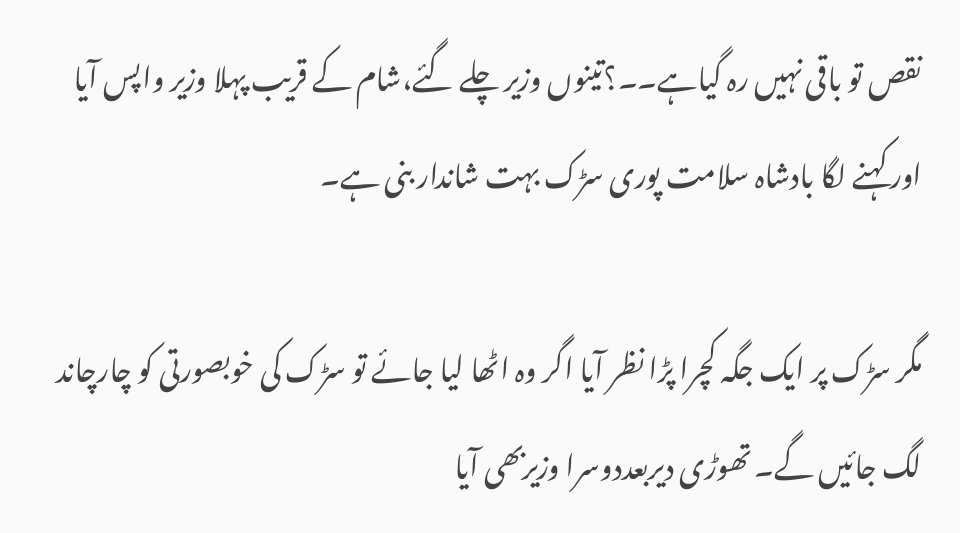نقص تو باقی نہیں رہ گیاہے۔۔؟تینوں وزیر چلے گئے،شام کے قریب پہلا وزیر واپس آیا اور کہنے لگا بادشاہ سلامت پوری سڑک بہت شاندار بنی ہے۔

مگر سڑک پر ایک جگہ کچرا پڑا نظر آیا اگر وہ اٹھا لیا جائے تو سڑک کی خوبصورتی کو چارچاند لگ جائیں گے۔ تھوڑی دیربعددوسرا وزیربھی آیا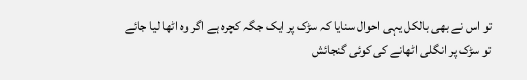تو اس نے بھی بالکل یہی احوال سنایا کہ سڑک پر ایک جگہ کچرہ ہے اگر وہ اٹھا لیا جائے تو سڑک پر انگلی اٹھانے کی کوئی گنجائش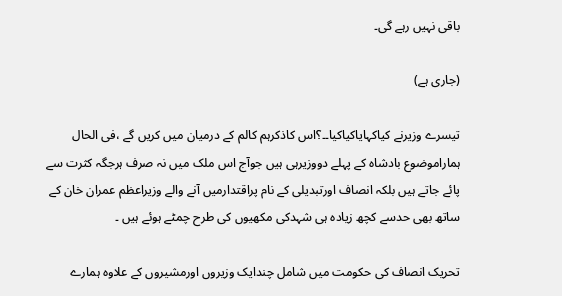باقی نہیں رہے گی۔

(جاری ہے)

تیسرے وزیرنے کیاکہایاکیاکیا۔۔؟اس کاذکرہم کالم کے درمیان میں کریں گے ،فی الحال ہماراموضوع بادشاہ کے پہلے دووزیرہی ہیں جوآج اس ملک میں نہ صرف ہرجگہ کثرت سے پائے جاتے ہیں بلکہ انصاف اورتبدیلی کے نام پراقتدارمیں آنے والے وزیراعظم عمران خان کے ساتھ بھی حدسے کچھ زیادہ ہی شہدکی مکھیوں کی طرح چمٹے ہوئے ہیں ۔

تحریک انصاف کی حکومت میں شامل چندایک وزیروں اورمشیروں کے علاوہ ہمارے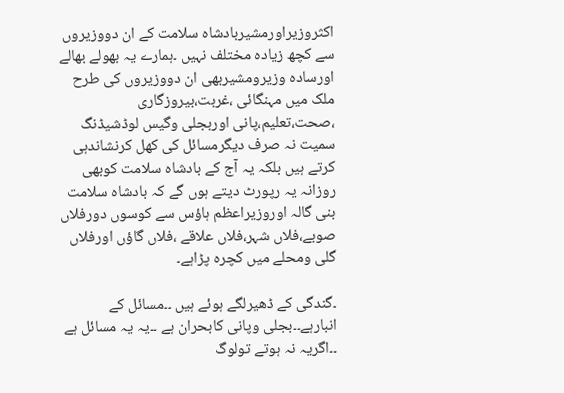اکثروزیراورمشیربادشاہ سلامت کے ان دووزیروں سے کچھ زیادہ مختلف نہیں ۔ہمارے یہ بھولے بھالے اورسادہ وزیرومشیربھی ان دووزیروں کی طرح ملک میں مہنگائی ،غربت،بیروزگاری ،صحت،تعلیم،پانی اوربجلی وگیس لوڈشیڈنگ سمیت نہ صرف دیگرمسائل کی کھل کرنشاندہی کرتے ہیں بلکہ یہ آج کے بادشاہ سلامت کوبھی روزانہ یہ رپورٹ دیتے ہوں گے کہ بادشاہ سلامت بنی گالہ اوروزیراعظم ہاؤس سے کوسوں دورفلاں صوبے،فلاں شہر،فلاں علاقے ،فلاں گاؤں اورفلاں گلی ومحلے میں کچرہ پڑاہے۔

۔گندگی کے ڈھیرلگے ہوئے ہیں ۔۔مسائل کے انبارہے۔۔بجلی وپانی کابحران ہے ۔۔یہ یہ مسائل ہے ۔۔اگریہ نہ ہوتے تولوگ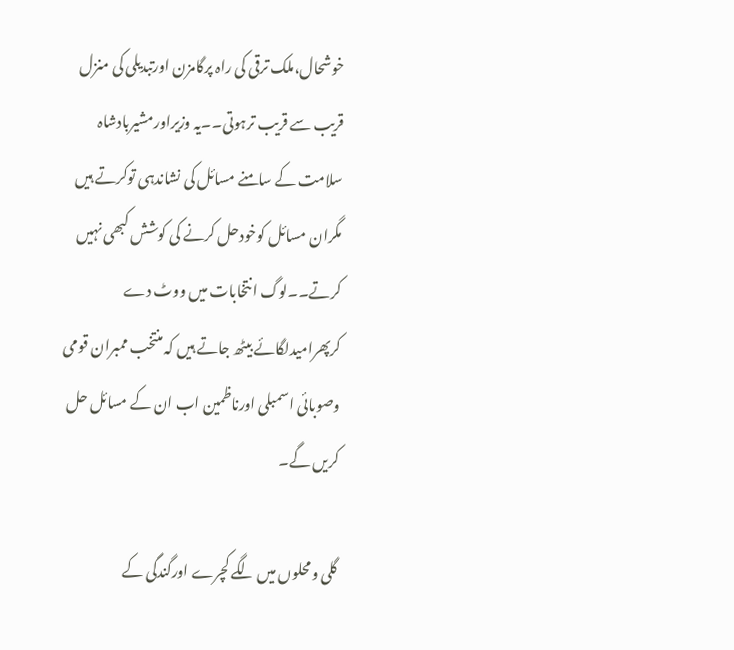خوشحال،ملک ترقی کی راہ پرگامزن اورتبدیلی کی منزل قریب سے قریب ترہوتی۔۔یہ وزیراورمشیربادشاہ سلامت کے سامنے مسائل کی نشاندہی توکرتے ہیں مگران مسائل کوخودحل کرنے کی کوشش کبھی نہیں کرتے۔۔لوگ انتخابات میں ووٹ دے کرپھرامیدلگائے بیٹھ جاتے ہیں کہ منتخب ممبران قومی وصوبائی اسمبلی اورناظمین اب ان کے مسائل حل کریں گے۔

گلی ومحلوں میں لگے کچرے اورگندگی کے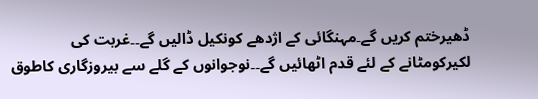ڈھیرختم کریں گے۔مہنگائی کے اژدھے کونکیل ڈالیں گے۔۔غربت کی لکیرکومٹانے کے لئے قدم اٹھائیں گے۔۔نوجوانوں کے گلے سے بیروزگاری کاطوق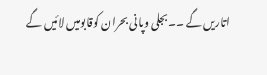اتاریں گے ۔۔بجلی وپانی بحران کوقابومیں لائیں گے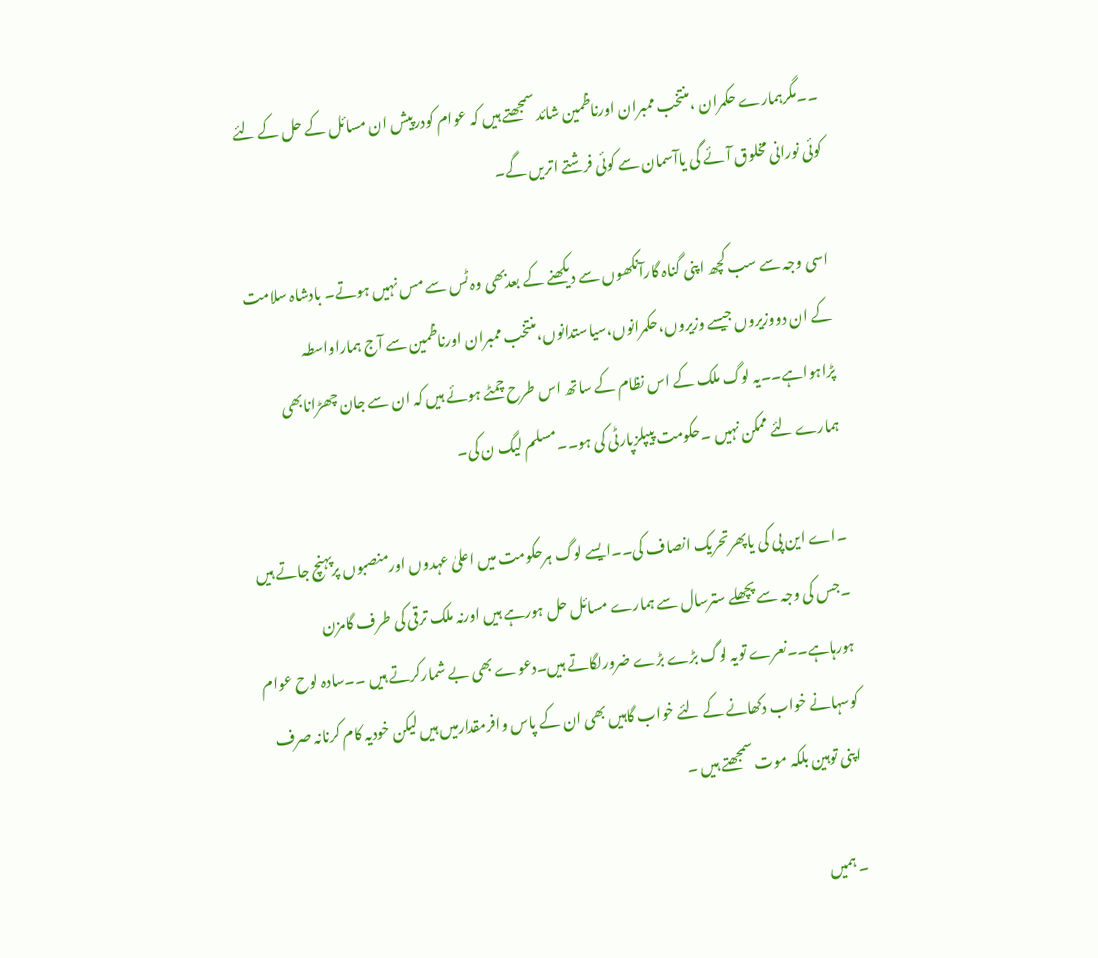۔۔مگرہمارے حکمران ،منتخب ممبران اورناظمین شائد سمجھتے ہیں کہ عوام کودرپیش ان مسائل کے حل کے لئے کوئی نورانی مخلوق آئے گی یاآسمان سے کوئی فرشتے اتریں گے۔

اسی وجہ سے سب کچھ اپنی گناہ گارآنکھوں سے دیکھنے کے بعدبھی وہ ٹس سے مس نہیں ہوتے۔ بادشاہ سلامت کے ان دووزیروں جیسے وزیروں،حکمرانوں،سیاستدانوں،منتخب ممبران اورناظمین سے آج ہماراواسطہ پڑاہواہے۔۔یہ لوگ ملک کے اس نظام کے ساتھ اس طرح چمٹے ہوئے ہیں کہ ان سے جان چھڑانابھی ہمارے لئے ممکن نہیں ۔حکومت پیپلزپارٹی کی ہو۔۔مسلم لیگ ن کی۔

۔اے این پی کی یاپھرتحریک انصاف کی۔۔ایسے لوگ ہرحکومت میں اعلیٰ عہدوں اورمنصبوں پرپہنچ جاتے ہیں ۔جس کی وجہ سے پچھلے سترسال سے ہمارے مسائل حل ہورہے ہیں اورنہ ملک ترقی کی طرف گامزن ہورہاہے۔۔نعرے تویہ لوگ بڑے بڑے ضرورلگاتے ہیں۔دعوے بھی بے شمارکرتے ہیں ۔۔سادہ لوح عوام کوسہانے خواب دکھانے کے لئے خواب گاہیں بھی ان کے پاس وافرمقدارمیں ہیں لیکن خودیہ کام کرنانہ صرف اپنی توہین بلکہ موت سمجھتے ہیں ۔

۔ ہمیں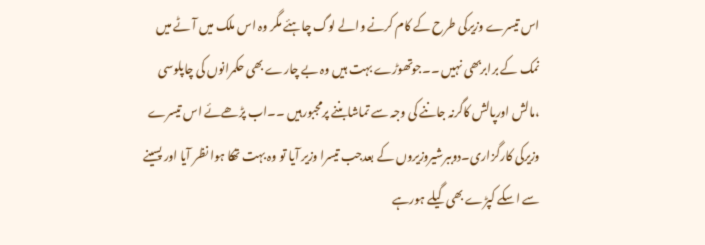اس تیسرے وزیرکی طرح کے کام کرنے والے لوگ چاہئے مگر وہ اس ملک میں آٹے میں نمک کے برابربھی نہیں ۔۔جوتھوڑے بہت ہیں وہ بے چارے بھی حکمرانوں کی چاپلوسی ،مالش اورپالش کاگرنہ جاننے کی وجہ سے تماشابننے پرمجبورہیں ۔۔اب پڑھےئے اس تیسرے وزیرکی کارگزاری۔دوببرشیروزیروں کے بعدجب تیسرا وزیر آیا تو وہ بہت تھکا ہوا نظر آیا اور پسینے سے اسکے کپڑے بھی گیلے ہورہے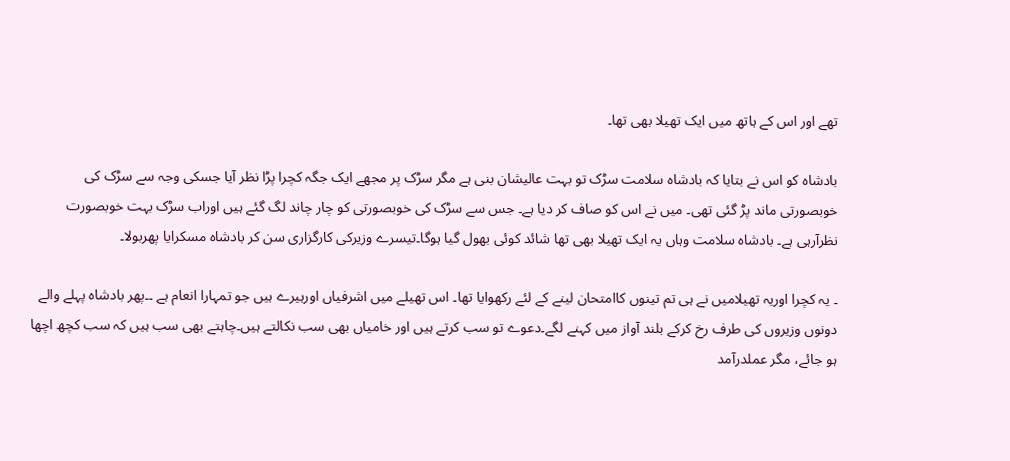تھے اور اس کے ہاتھ میں ایک تھیلا بھی تھا۔

بادشاہ کو اس نے بتایا کہ بادشاہ سلامت سڑک تو بہت عالیشان بنی ہے مگر سڑک پر مجھے ایک جگہ کچرا پڑا نظر آیا جسکی وجہ سے سڑک کی خوبصورتی ماند پڑ گئی تھی۔ میں نے اس کو صاف کر دیا ہے۔ جس سے سڑک کی خوبصورتی کو چار چاند لگ گئے ہیں اوراب سڑک بہت خوبصورت نظرآرہی ہے۔ بادشاہ سلامت وہاں یہ ایک تھیلا بھی تھا شائد کوئی بھول گیا ہوگا۔تیسرے وزیرکی کارگزاری سن کر بادشاہ مسکرایا پھربولا۔

۔ یہ کچرا اوریہ تھیلامیں نے ہی تم تینوں کاامتحان لینے کے لئے رکھوایا تھا۔ اس تھیلے میں اشرفیاں اورہیرے ہیں جو تمہارا انعام ہے ۔۔پھر بادشاہ پہلے والے دونوں وزیروں کی طرف رخ کرکے بلند آواز میں کہنے لگے۔دعوے تو سب کرتے ہیں اور خامیاں بھی سب نکالتے ہیں۔چاہتے بھی سب ہیں کہ سب کچھ اچھا ہو جائے، مگر عملدرآمد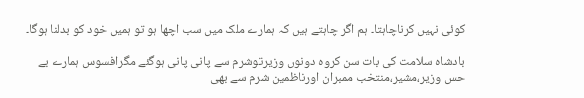کوئی نہیں کرناچاہتا۔ ہم اگر چاہتے ہیں کہ ہمارے ملک میں سب اچھا ہو تو ہمیں خود کو بدلنا ہوگا۔

بادشاہ سلامت کی بات سن کروہ دونوں وزیرتوشرم سے پانی پانی ہوگئے مگرافسوس ہمارے بے حس وزیر،مشیر،منتخب ممبران اورناظمین شرم سے بھی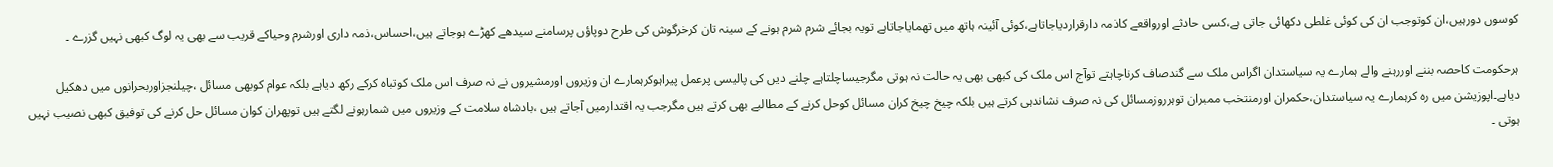کوسوں دورہیں،ان کوتوجب ان کی کوئی غلطی دکھائی جاتی ہے،کسی حادثے اورواقعے کاذمہ دارقراردیاجاتاہے،کوئی آئینہ ہاتھ میں تھمایاجاتاہے تویہ بجائے شرم شرم ہونے کے سینہ تان کرخرگوش کی طرح دوپاؤں پرسامنے سیدھے کھڑے ہوجاتے ہیں،احساس،ذمہ داری اورشرم وحیاکے قریب سے بھی یہ لوگ کبھی نہیں گزرے ۔

ہرحکومت کاحصہ بننے اوررہنے والے ہمارے یہ سیاستدان اگراس ملک سے گندصاف کرناچاہتے توآج اس ملک کی کبھی بھی یہ حالت نہ ہوتی مگرجیساچلتاہے چلنے دیں کی پالیسی پرعمل پیراہوکرہمارے ان وزیروں اورمشیروں نے نہ صرف اس ملک کوتباہ کرکے رکھ دیاہے بلکہ عوام کوبھی مسائل ،چیلنجزاوربحرانوں میں دھکیل دیاہے۔اپوزیشن میں رہ کرہمارے یہ سیاستدان،حکمران اورمنتخب ممبران توہرروزمسائل کی نہ صرف نشاندہی کرتے ہیں بلکہ چیخ چیخ کران مسائل کوحل کرنے کے مطالبے بھی کرتے ہیں مگرجب یہ اقتدارمیں آجاتے ہیں ،بادشاہ سلامت کے وزیروں میں شمارہونے لگتے ہیں توپھران کوان مسائل حل کرنے کی توفیق کبھی نصیب نہیں ہوتی ۔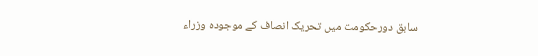سابق دورحکومت میں تحریک انصاف کے موجودہ وزراء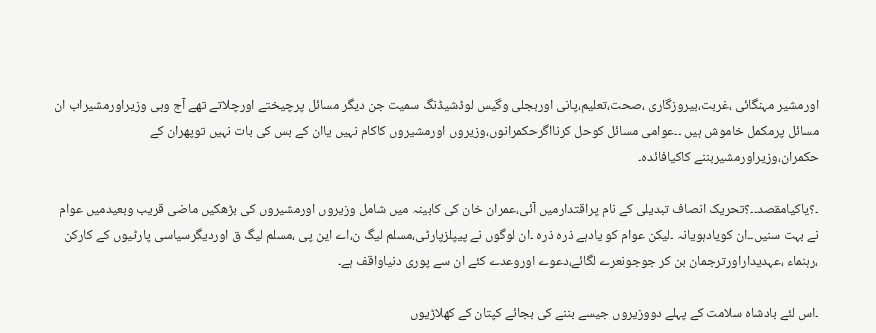اورمشیر مہنگائی ،غربت،بیروزگاری ،صحت،تعلیم،پانی اوربجلی وگیس لوڈشیڈنگ سمیت جن دیگر مسائل پرچیختے اورچلاتے تھے آج وہی وزیراورمشیراب ان مسائل پرمکمل خاموش ہیں ۔۔عوامی مسائل کوحل کرنااگرحکمرانوں،وزیروں اورمشیروں کاکام نہیں یاان کے بس کی بات نہیں توپھران کے حکمران،وزیراورمشیربننے کاکیافائدہ۔

۔؟یاکیامقصد۔۔؟تحریک انصاف تبدیلی کے نام پراقتدارمیں آئی،عمران خان کی کابینہ میں شامل وزیروں اورمشیروں کی بڑھکیں ماضی قریب وبعیدمیں عوام نے بہت سنیں۔۔ان کویادہویانہ ۔لیکن عوام کو یادہے ذرہ ذرہ ۔ان لوگوں نے پیپلزپارٹی،مسلم لیگ ن،اے این پی ،مسلم لیگ ق اوردیگرسیاسی پارٹیوں کے کارکن ،رہنماء ،عہدیداراورترجمان بن کر جوجونعرے لگائے،دعوے اوروعدے کئے ان سے پوری دنیاواقف ہے۔

۔اس لئے بادشاہ سلامت کے پہلے دووزیروں جیسے بننے کی بجائے کپتان کے کھلاڑیوں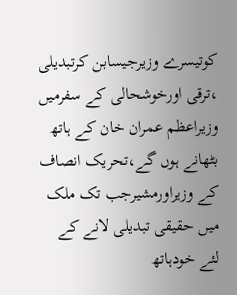کوتیسرے وزیرجیسابن کرتبدیلی ،ترقی اورخوشحالی کے سفرمیں وزیراعظم عمران خان کے ہاتھ بٹھانے ہوں گے،تحریک انصاف کے وزیراورمشیرجب تک ملک میں حقیقی تبدیلی لانے کے لئے خودہاتھ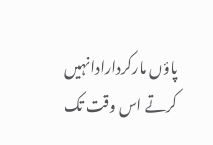پاؤں مارکردارادانہیں کرتے اس وقت تک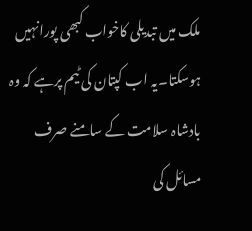ملک میں تبدیلی کاخواب کبھی پورانہیں ہوسکتا۔یہ اب کپتان کی ٹیم پرہے کہ وہ بادشاہ سلامت کے سامنے صرف مسائل کی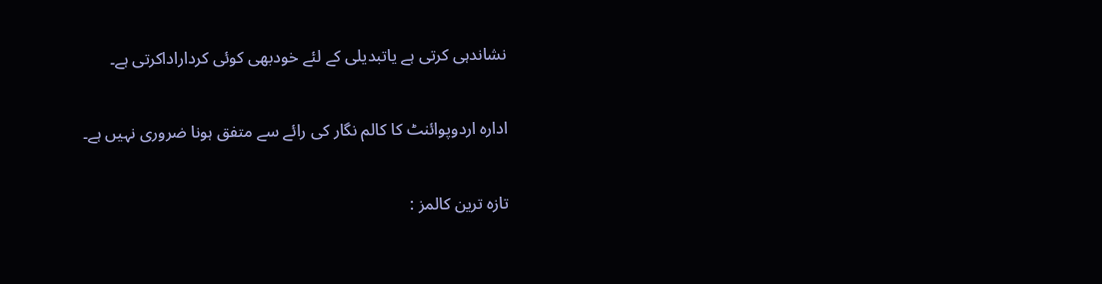نشاندہی کرتی ہے یاتبدیلی کے لئے خودبھی کوئی کرداراداکرتی ہے۔

ادارہ اردوپوائنٹ کا کالم نگار کی رائے سے متفق ہونا ضروری نہیں ہے۔

تازہ ترین کالمز :